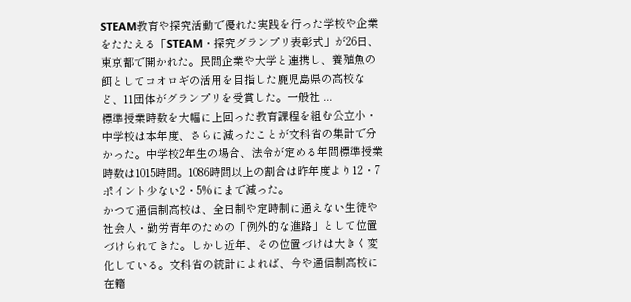STEAM教育や探究活動で優れた実践を行った学校や企業をたたえる「STEAM・探究グランプリ表彰式」が26日、東京都で開かれた。民間企業や大学と連携し、養殖魚の餌としてコオロギの活用を目指した鹿児島県の高校など、11団体がグランプリを受賞した。一般社 ...
標準授業時数を大幅に上回った教育課程を組む公立小・中学校は本年度、さらに減ったことが文科省の集計で分かった。中学校2年生の場合、法令が定める年間標準授業時数は1015時間。1086時間以上の割合は昨年度より12・7ポイント少ない2・5%にまで減った。
かつて通信制高校は、全日制や定時制に通えない生徒や社会人・勤労青年のための「例外的な進路」として位置づけられてきた。しかし近年、その位置づけは大きく変化している。文科省の統計によれば、今や通信制高校に在籍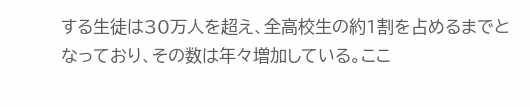する生徒は30万人を超え、全高校生の約1割を占めるまでとなっており、その数は年々増加している。ここ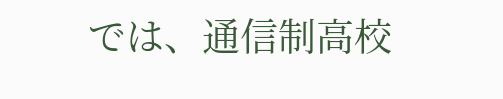では、通信制高校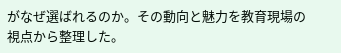がなぜ選ばれるのか。その動向と魅力を教育現場の視点から整理した。